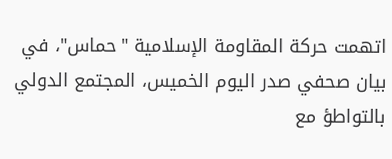اتهمت حركة المقاومة الإسلامية "حماس"، في بيان صحفي صدر اليوم الخميس، المجتمع الدولي بالتواطؤ مع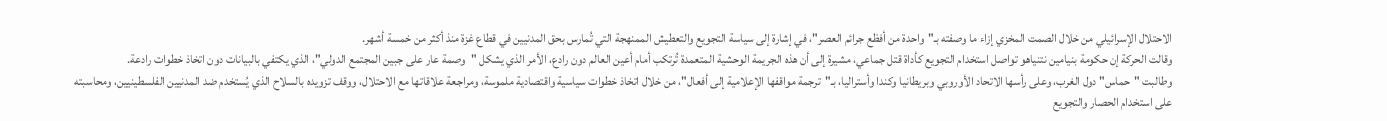الاحتلال الإسرائيلي من خلال الصمت المخزي إزاء ما وصفته بـ"واحدة من أفظع جرائم العصر"، في إشارة إلى سياسة التجويع والتعطيش الممنهجة التي تُمارس بحق المدنيين في قطاع غزة منذ أكثر من خمسة أشهر.
وقالت الحركة إن حكومة بنيامين نتنياهو تواصل استخدام التجويع كأداة قتل جماعي، مشيرة إلى أن هذه الجريمة الوحشية المتعمدة تُرتكب أمام أعين العالم دون رادع، الأمر الذي يشكل "وصمة عار على جبين المجتمع الدولي"، الذي يكتفي بالبيانات دون اتخاذ خطوات رادعة.
وطالبت "حماس" دول الغرب، وعلى رأسها الاتحاد الأوروبي وبريطانيا وكندا وأستراليا، بـ"ترجمة مواقفها الإعلامية إلى أفعال"، من خلال اتخاذ خطوات سياسية واقتصادية ملموسة، ومراجعة علاقاتها مع الاحتلال، ووقف تزويده بالسلاح الذي يُستخدم ضد المدنيين الفلسطينيين، ومحاسبته على استخدام الحصار والتجويع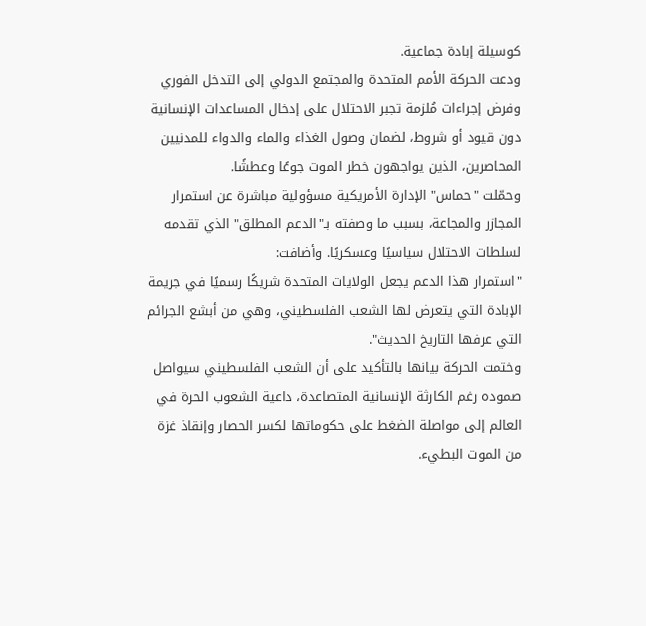كوسيلة إبادة جماعية.
ودعت الحركة الأمم المتحدة والمجتمع الدولي إلى التدخل الفوري وفرض إجراءات مُلزمة تجبر الاحتلال على إدخال المساعدات الإنسانية دون قيود أو شروط، لضمان وصول الغذاء والماء والدواء للمدنيين المحاصرين، الذين يواجهون خطر الموت جوعًا وعطشًا.
وحمّلت "حماس" الإدارة الأمريكية مسؤولية مباشرة عن استمرار المجازر والمجاعة، بسبب ما وصفته بـ"الدعم المطلق" الذي تقدمه لسلطات الاحتلال سياسيًا وعسكريًا. وأضافت:
"استمرار هذا الدعم يجعل الولايات المتحدة شريكًا رسميًا في جريمة الإبادة التي يتعرض لها الشعب الفلسطيني، وهي من أبشع الجرائم التي عرفها التاريخ الحديث".
وختمت الحركة بيانها بالتأكيد على أن الشعب الفلسطيني سيواصل صموده رغم الكارثة الإنسانية المتصاعدة، داعية الشعوب الحرة في العالم إلى مواصلة الضغط على حكوماتها لكسر الحصار وإنقاذ غزة من الموت البطيء.